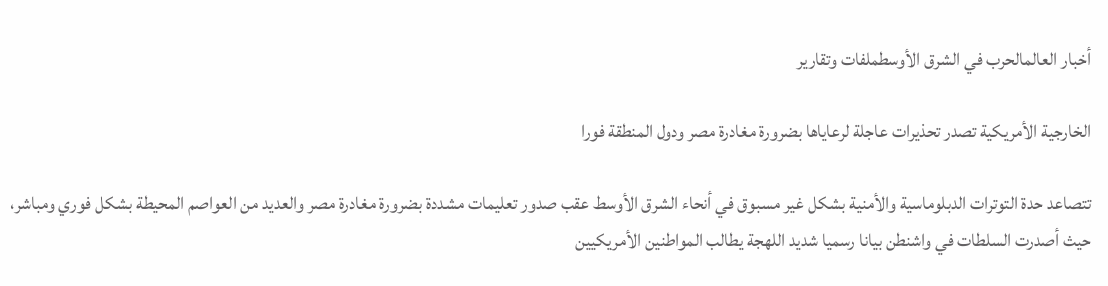أخبار العالمالحرب في الشرق الأوسطملفات وتقارير

الخارجية الأمريكية تصدر تحذيرات عاجلة لرعاياها بضرورة مغادرة مصر ودول المنطقة فورا

تتصاعد حدة التوترات الدبلوماسية والأمنية بشكل غير مسبوق في أنحاء الشرق الأوسط عقب صدور تعليمات مشددة بضرورة مغادرة مصر والعديد من العواصم المحيطة بشكل فوري ومباشر، حيث أصدرت السلطات في واشنطن بيانا رسميا شديد اللهجة يطالب المواطنين الأمريكيين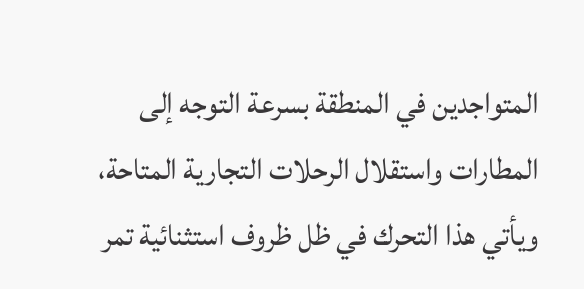المتواجدين في المنطقة بسرعة التوجه إلى المطارات واستقلال الرحلات التجارية المتاحة، ويأتي هذا التحرك في ظل ظروف استثنائية تمر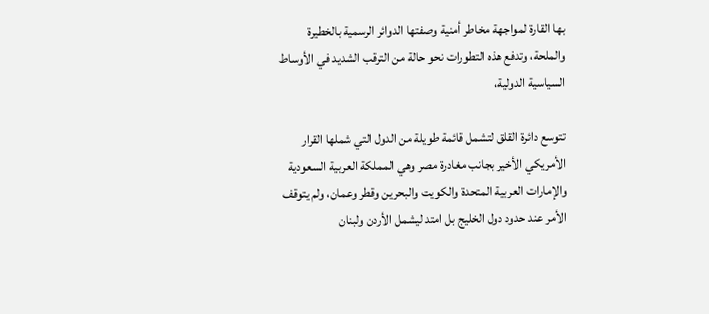بها القارة لمواجهة مخاطر أمنية وصفتها الدوائر الرسمية بالخطيرة والملحة، وتدفع هذه التطورات نحو حالة من الترقب الشديد في الأوساط السياسية الدولية،

تتوسع دائرة القلق لتشمل قائمة طويلة من الدول التي شملها القرار الأمريكي الأخير بجانب مغادرة مصر وهي المملكة العربية السعودية والإمارات العربية المتحدة والكويت والبحرين وقطر وعمان، ولم يتوقف الأمر عند حدود دول الخليج بل امتد ليشمل الأردن ولبنان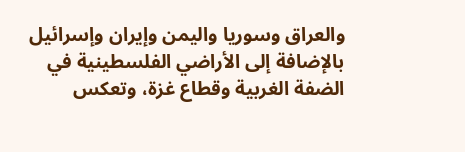والعراق وسوريا واليمن وإيران وإسرائيل بالإضافة إلى الأراضي الفلسطينية في الضفة الغربية وقطاع غزة، وتعكس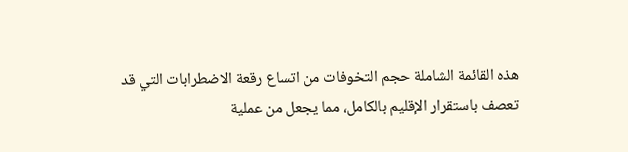هذه القائمة الشاملة حجم التخوفات من اتساع رقعة الاضطرابات التي قد تعصف باستقرار الإقليم بالكامل، مما يجعل من عملية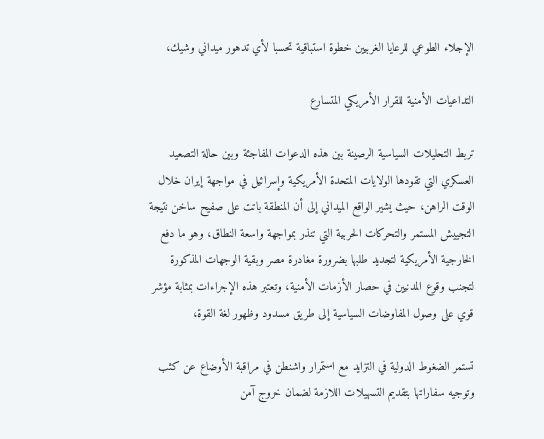الإجلاء الطوعي للرعايا الغربيين خطوة استباقية تحسبا لأي تدهور ميداني وشيك،

التداعيات الأمنية للقرار الأمريكي المتسارع

تربط التحليلات السياسية الرصينة بين هذه الدعوات المفاجئة وبين حالة التصعيد العسكري التي تقودها الولايات المتحدة الأمريكية وإسرائيل في مواجهة إيران خلال الوقت الراهن، حيث يشير الواقع الميداني إلى أن المنطقة باتت على صفيح ساخن نتيجة التجييش المستمر والتحركات الحربية التي تنذر بمواجهة واسعة النطاق، وهو ما دفع الخارجية الأمريكية لتجديد طلبها بضرورة مغادرة مصر وبقية الوجهات المذكورة لتجنب وقوع المدنيين في حصار الأزمات الأمنية، وتعتبر هذه الإجراءات بمثابة مؤشر قوي على وصول المفاوضات السياسية إلى طريق مسدود وظهور لغة القوة،

تستمر الضغوط الدولية في التزايد مع استمرار واشنطن في مراقبة الأوضاع عن كثب وتوجيه سفاراتها بتقديم التسهيلات اللازمة لضمان خروج آمن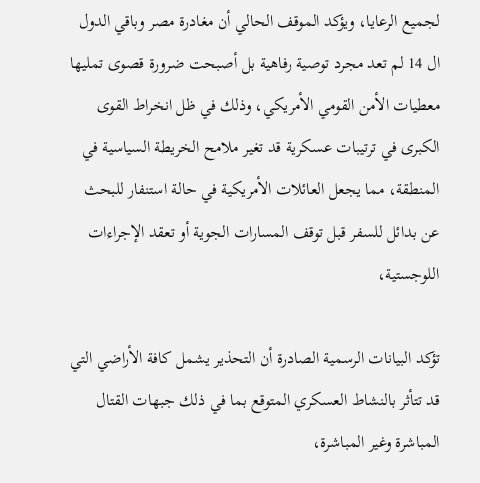لجميع الرعايا، ويؤكد الموقف الحالي أن مغادرة مصر وباقي الدول ال 14 لم تعد مجرد توصية رفاهية بل أصبحت ضرورة قصوى تمليها معطيات الأمن القومي الأمريكي، وذلك في ظل انخراط القوى الكبرى في ترتيبات عسكرية قد تغير ملامح الخريطة السياسية في المنطقة، مما يجعل العائلات الأمريكية في حالة استنفار للبحث عن بدائل للسفر قبل توقف المسارات الجوية أو تعقد الإجراءات اللوجستية،

تؤكد البيانات الرسمية الصادرة أن التحذير يشمل كافة الأراضي التي قد تتأثر بالنشاط العسكري المتوقع بما في ذلك جبهات القتال المباشرة وغير المباشرة،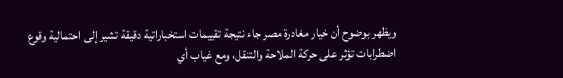ويظهر بوضوح أن خيار مغادرة مصر جاء نتيجة تقييمات استخباراتية دقيقة تشير إلى احتمالية وقوع اضطرابات تؤثر على حركة الملاحة والتنقل، ومع غياب أي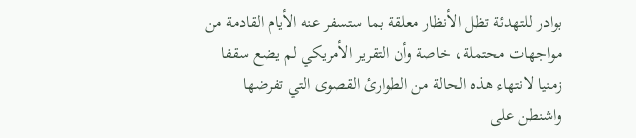بوادر للتهدئة تظل الأنظار معلقة بما ستسفر عنه الأيام القادمة من مواجهات محتملة، خاصة وأن التقرير الأمريكي لم يضع سقفا زمنيا لانتهاء هذه الحالة من الطوارئ القصوى التي تفرضها واشنطن على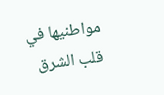مواطنيها في قلب الشرق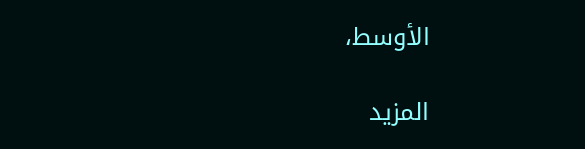الأوسط،

المزيد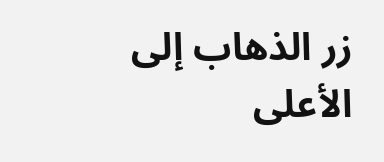زر الذهاب إلى الأعلى